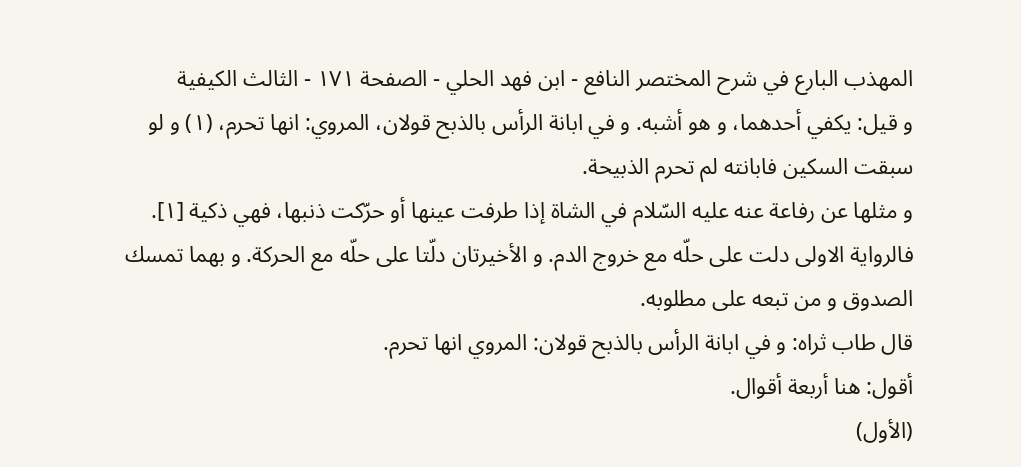المهذب البارع في شرح المختصر النافع - ابن فهد الحلي - الصفحة ١٧١ - الثالث الكيفية
و قيل: يكفي أحدهما، و هو أشبه. و في ابانة الرأس بالذبح قولان، المروي: انها تحرم، (١) و لو سبقت السكين فابانته لم تحرم الذبيحة.
و مثلها عن رفاعة عنه عليه السّلام في الشاة إذا طرفت عينها أو حرّكت ذنبها، فهي ذكية [١].
فالرواية الاولى دلت على حلّه مع خروج الدم. و الأخيرتان دلّتا على حلّه مع الحركة. و بهما تمسك الصدوق و من تبعه على مطلوبه.
قال طاب ثراه: و في ابانة الرأس بالذبح قولان: المروي انها تحرم.
أقول: هنا أربعة أقوال.
(الأول)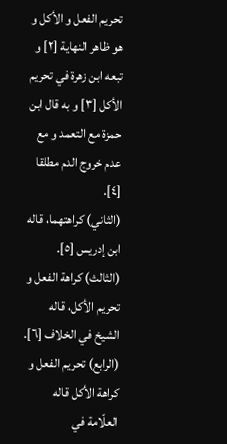تحريم الفعل و الأكل و هو ظاهر النهاية [٢] و تبعه ابن زهرة في تحريم الأكل [٣] و به قال ابن حمزة مع التعمد و مع عدم خروج الدم مطلقا [٤].
(الثاني) كراهتهما، قاله ابن إدريس [٥].
(الثالث) كراهة الفعل و تحريم الأكل، قاله الشيخ في الخلاف [٦].
(الرابع) تحريم الفعل و كراهة الأكل قاله العلّامة في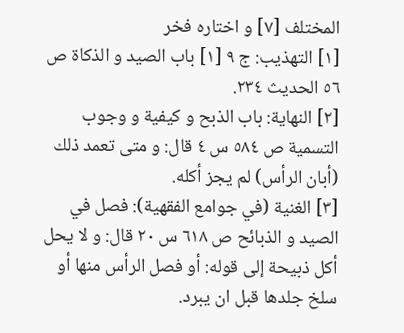المختلف [٧] و اختاره فخر
[١] التهذيب: ج ٩ [١] باب الصيد و الذكاة ص ٥٦ الحديث ٢٣٤.
[٢] النهاية: باب الذبح و كيفية و وجوب التسمية ص ٥٨٤ س ٤ قال: و متى تعمد ذلك (أبان الرأس) لم يجز أكله.
[٣] الغنية (في جوامع الفقهية): فصل في الصيد و الذبائح ص ٦١٨ س ٢٠ قال: و لا يحل أكل ذبيحة إلى قوله: أو فصل الرأس منها أو سلخ جلدها قبل ان يبرد.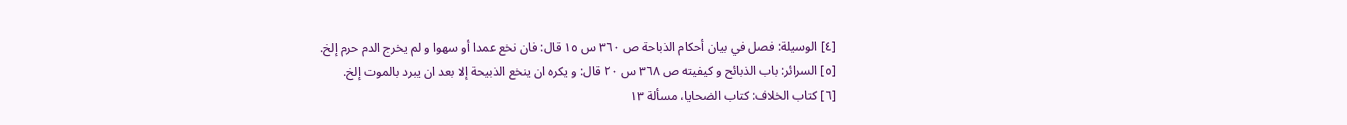[٤] الوسيلة: فصل في بيان أحكام الذباحة ص ٣٦٠ س ١٥ قال: فان نخع عمدا أو سهوا و لم يخرج الدم حرم إلخ.
[٥] السرائر: باب الذبائح و كيفيته ص ٣٦٨ س ٢٠ قال: و يكره ان ينخع الذبيحة إلا بعد ان يبرد بالموت إلخ.
[٦] كتاب الخلاف: كتاب الضحايا، مسألة ١٣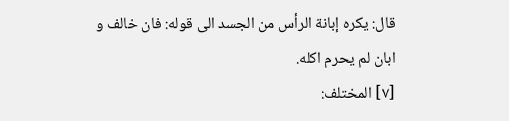قال: يكره إبانة الرأس من الجسد الى قوله: فان خالف و ابان لم يحرم اكله.
[٧] المختلف: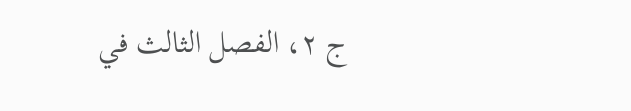ج ٢، الفصل الثالث في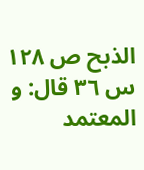الذبح ص ١٢٨ س ٣٦ قال: و المعتمد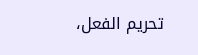تحريم الفعل،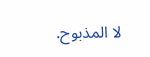لا المذبوح.